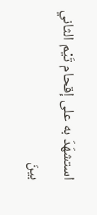استشهَدَ به على إقحام تَيْم الثاني بينَ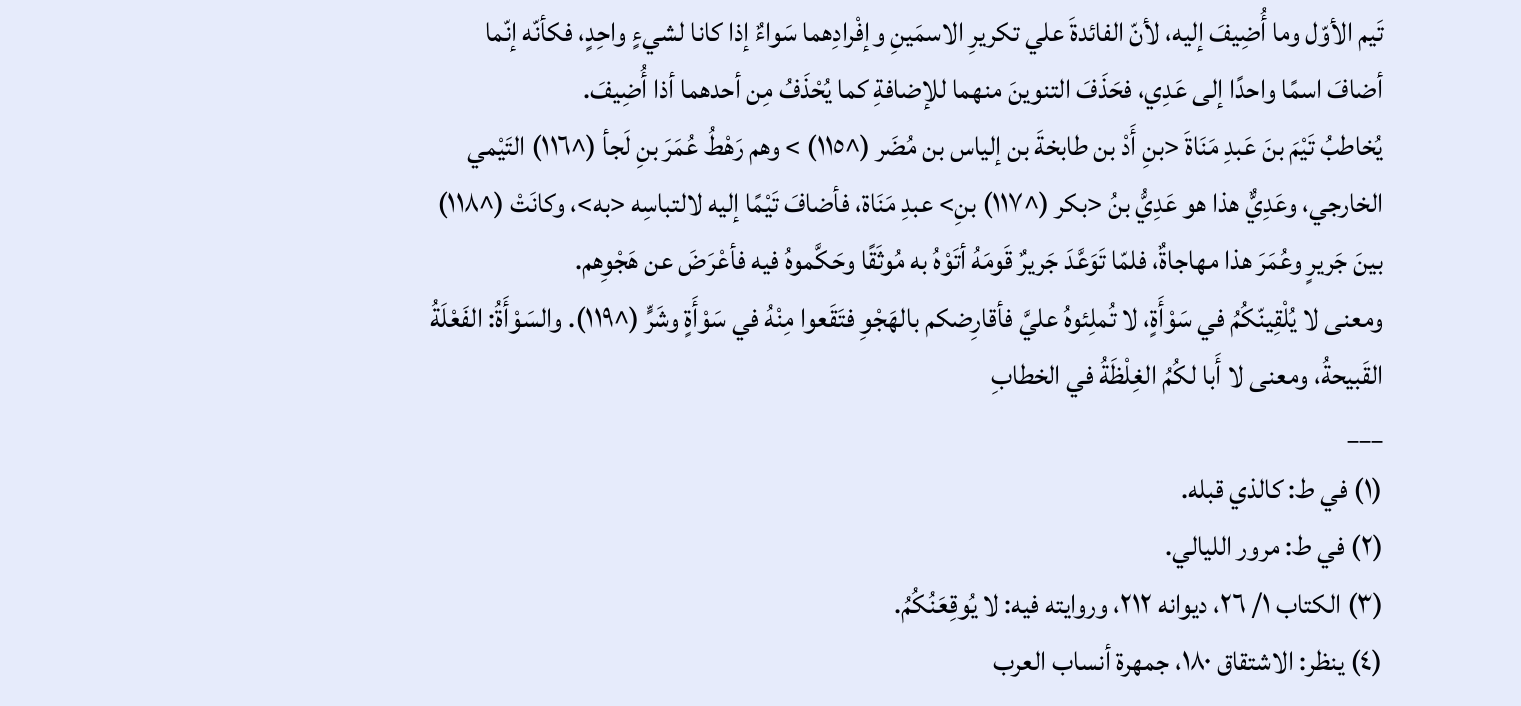تَيم الأوّل وما أُضِيفَ إليه، لأنّ الفائدةَ علي تكريرِ الاسمَينِ وإفْرادِهما سَواءٌ إذا كانا لشيءٍ واحِدٍ، فكأنّه إنّما أضافَ اسمًا واحدًا إلى عَدِي، فحَذَفَ التنوينَ منهما للإضافةِ كما يُحْذَفُ مِن أحدهما أذا أُضِيفَ.
يُخاطبُ تَيْمَ بنَ عَبدِ مَنَاةَ <بنِ أَدْ بن طابخةَ بن إلياس بن مُضَر (^١١٥) > وهم رَهْطُ عُمَرَ بنِ لَجأ (^١١٦) التَيْمي الخارجي، وعَدِيٌّ هذا هو عَدِيُّ بنُ <بكر (^١١٧) بنِ> عبدِ مَنَاة، فأضافَ تَيْمًا إليه لالتباسِه <به>، وكانَتْ (^١١٨) بينَ جَريرٍ وعُمَرَ هذا مهاجاةٌ، فلمّا تَوَعَّدَ جَريرٌ قَومَهُ أتَوْهُ به مُوثَقًا وحَكَّموهُ فيه فأعْرَضَ عن هَجْوِهم.
ومعنى لا يُلْقِينّكُمُ في سَوْأَةٍ، لا تُملِئوهُ عليَّ فأقارِضكم بالهَجْوِ فتَقَعوا مِنْهُ في سَوْأَةٍ وشَرٍّ (^١١٩). والسَوْأَةُ: الفَعْلَةُ القَبيحةُ، ومعنى لا أَبا لكُمُ الغِلْظَةُ في الخطابِ
___
(١) في ط: كالذي قبله.
(٢) في ط: مرور الليالي.
(٣) الكتاب ١/ ٢٦، ديوانه ٢١٢، وروايته فيه: لا يُوقِعَنُكُمُ.
(٤) ينظر: الاشتقاق ١٨٠، جمهرة أنساب العرب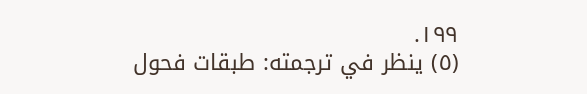١٩٩.
(٥) ينظر في ترجمته: طبقات فحول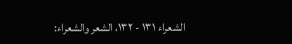الشعراء ١٣١ - ١٣٢، الشعر والشعراء: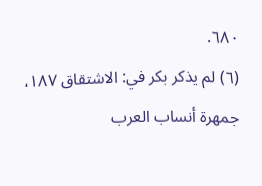٦٨٠.
(٦) لم يذكر بكر في: الاشتقاق ١٨٧، جمهرة أنساب العرب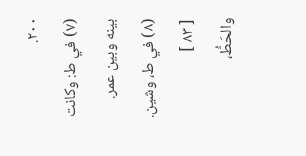٢٠٠.
(٧) في ط: وكانت بينه وبين عمر.
(٨) في ط، وشين.
[ ٨٣ ]
والحَطُّ،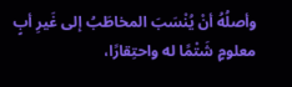وأصلُهُ أنْ يُنْسَبَ المخاطَبُ إلى غَيرِ أبٍ معلومٍ شَتْمًا له واحتِقارًا،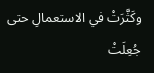وكَثَّرَتْ في الاستعمالِ حتى جُعِلَتْ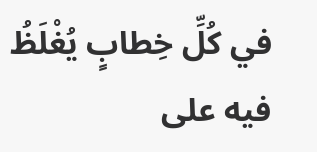في كُلِّ خِطابٍ يُغْلَظُ فيه على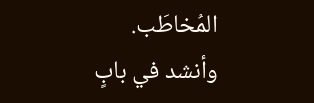المُخاطَب.
وأنشد في بابٍ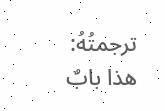ترجمتُهُ: هذا بابٌ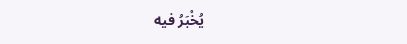يُخْبَرُ فيه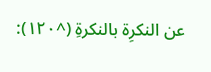عن النكرِة بالنكرةِ (^١٢٠):